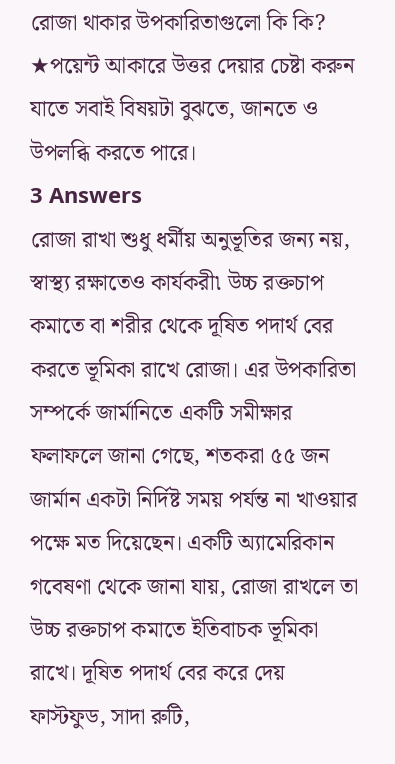রোজা থাকার উপকারিতাগুলো কি কি?
★পয়েন্ট আকারে উত্তর দেয়ার চেষ্টা করুন যাতে সবাই বিষয়টা বুঝতে, জানতে ও উপলব্ধি করতে পারে।
3 Answers
রোজা রাখা শুধু ধর্মীয় অনুভূতির জন্য নয়, স্বাস্থ্য রক্ষাতেও কার্যকরী৷ উচ্চ রক্তচাপ কমাতে বা শরীর থেকে দূষিত পদার্থ বের করতে ভূমিকা রাখে রোজা। এর উপকারিতা সম্পর্কে জার্মানিতে একটি সমীক্ষার ফলাফলে জানা গেছে, শতকরা ৫৫ জন জার্মান একটা নির্দিষ্ট সময় পর্যন্ত না খাওয়ার পক্ষে মত দিয়েছেন। একটি অ্যামেরিকান গবেষণা থেকে জানা যায়, রোজা রাখলে তা উচ্চ রক্তচাপ কমাতে ইতিবাচক ভূমিকা রাখে। দূষিত পদার্থ বের করে দেয় ফাস্টফুড, সাদা রুটি,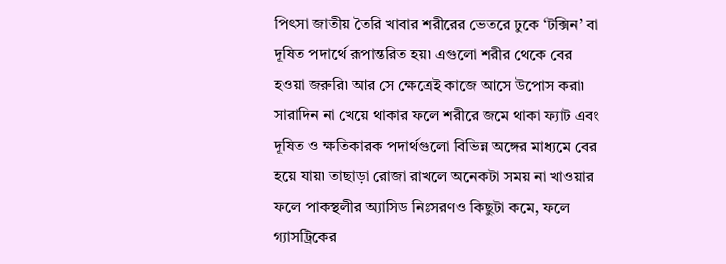পিৎসা জাতীয় তৈরি খাবার শরীরের ভেতরে ঢুকে ‘টক্সিন’ বা দূষিত পদার্থে রূপান্তরিত হয়৷ এগুলো শরীর থেকে বের হওয়া জরুরি৷ আর সে ক্ষেত্রেই কাজে আসে উপোস করা৷ সারাদিন না খেয়ে থাকার ফলে শরীরে জমে থাকা ফ্যাট এবং দূষিত ও ক্ষতিকারক পদার্থগুলো বিভিন্ন অঙ্গের মাধ্যমে বের হয়ে যায়৷ তাছাড়া রোজা রাখলে অনেকটা সময় না খাওয়ার ফলে পাকস্থলীর অ্যাসিড নিঃসরণও কিছুটা কমে, ফলে গ্যাসট্রিকের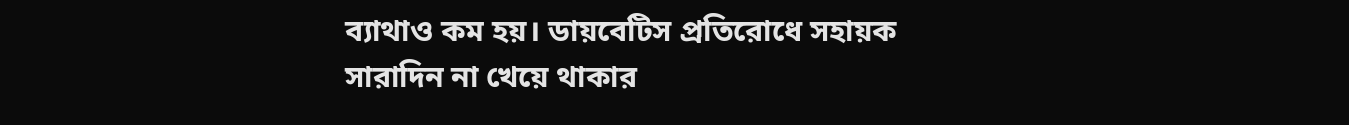ব্যাথাও কম হয়। ডায়বেটিস প্রতিরোধে সহায়ক সারাদিন না খেয়ে থাকার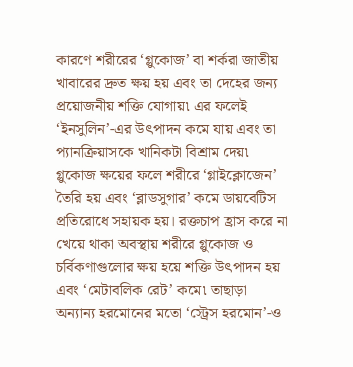কারণে শরীরের ‘গ্লুকোজ’ বা শর্করা জাতীয় খাবারের দ্রুত ক্ষয় হয় এবং তা দেহের জন্য প্রয়োজনীয় শক্তি যোগায়৷ এর ফলেই ‘ইনসুলিন’-এর উৎপাদন কমে যায় এবং তা প্যানক্রিয়াসকে খানিকটা বিশ্রাম দেয়৷ গ্লুকোজ ক্ষয়ের ফলে শরীরে ‘গ্লাইক্লোজেন’ তৈরি হয় এবং ‘ব্লাডসুগার’ কমে ডায়বেটিস প্রতিরোধে সহায়ক হয়। রক্তচাপ হ্রাস করে না খেয়ে থাকা অবস্থায় শরীরে গ্লুকোজ ও চর্বিকণাগুলোর ক্ষয় হয়ে শক্তি উৎপাদন হয় এবং ‘মেটাবলিক রেট’ কমে৷ তাছাড়া অন্যান্য হরমোনের মতো ‘স্ট্রেস হরমোন’-ও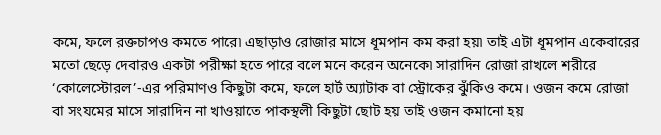কমে, ফলে রক্তচাপও কমতে পারে৷ এছাড়াও রোজার মাসে ধূমপান কম করা হয়৷ তাই এটা ধূমপান একেবারের মতো ছেড়ে দেবারও একটা পরীক্ষা হতে পারে বলে মনে করেন অনেকে৷ সারাদিন রোজা রাখলে শরীরে ‘কোলেস্টোরল’-এর পরিমাণও কিছুটা কমে, ফলে হার্ট অ্যাটাক বা স্ট্রোকের ঝুঁকিও কমে। ওজন কমে রোজা বা সংযমের মাসে সারাদিন না খাওয়াতে পাকস্থলী কিছুটা ছোট হয় তাই ওজন কমানো হয়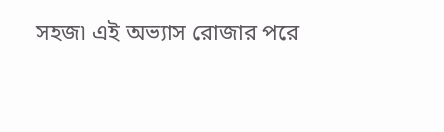সহজ৷ এই অভ্যাস রোজার পরে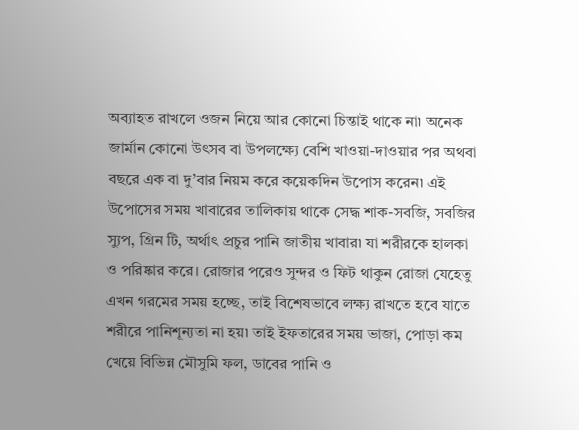অব্যাহত রাখলে ওজন নিয়ে আর কোনো চিন্তাই থাকে না৷ অনেক জার্মান কোনো উৎসব বা উপলক্ষ্যে বেশি খাওয়া-দাওয়ার পর অথবা বছরে এক বা দু’বার নিয়ম করে কয়েকদিন উপোস করেন৷ এই উপোসের সময় খাবারের তালিকায় থাকে সেদ্ধ শাক-সবজি, সবজির স্যুপ, গ্রিন টি, অর্থাৎ প্রচুর পানি জাতীয় খাবার৷ যা শরীরকে হালকা ও পরিষ্কার করে। রোজার পরেও সুন্দর ও ফিট থাকুন রোজা যেহেতু এখন গরমের সময় হচ্ছে, তাই বিশেষভাবে লক্ষ্য রাখতে হবে যাতে শরীরে পানিশূন্যতা না হয়৷ তাই ইফতারের সময় ভাজা, পোড়া কম খেয়ে বিভিন্ন মৌসুমি ফল, ডাবের পানি ও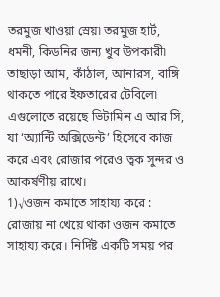তরমুজ খাওয়া স্রেয়৷ তরমুজ হার্ট, ধমনী, কিডনির জন্য খুব উপকারী৷ তাছাড়া আম, কাঁঠাল, আনারস, বাঙ্গি থাকতে পারে ইফতারের টেবিলে৷ এগুলোতে রয়েছে ভিটামিন এ আর সি, যা ‘অ্যান্টি অক্সিডেন্ট’ হিসেবে কাজ করে এবং রোজার পরেও ত্বক সুন্দর ও আকর্ষণীয় রাখে।
1)√ওজন কমাতে সাহায্য করে :
রোজায় না খেয়ে থাকা ওজন কমাতে সাহায্য করে। নির্দিষ্ট একটি সময় পর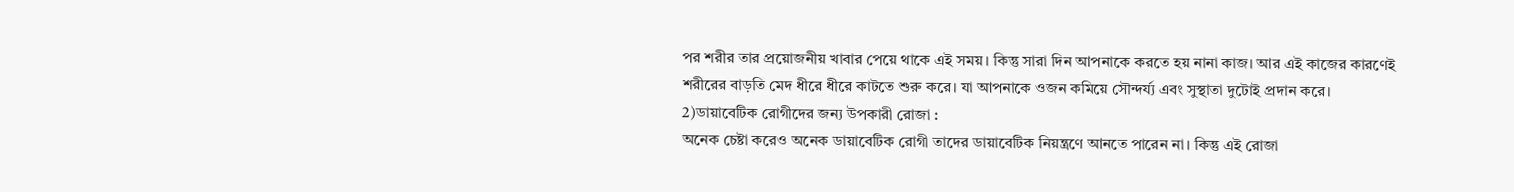পর শরীর তার প্রয়োজনীয় খাবার পেয়ে থাকে এই সময়। কিন্তু সারা দিন আপনাকে করতে হয় নানা কাজ। আর এই কাজের কারণেই শরীরের বাড়তি মেদ ধীরে ধীরে কাটতে শুরু করে। যা আপনাকে ওজন কমিয়ে সৌন্দর্য্য এবং সুস্থাতা দুটোই প্রদান করে।
2)ডায়াবেটিক রোগীদের জন্য উপকারী রোজা :
অনেক চেষ্টা করেও অনেক ডায়াবেটিক রোগী তাদের ডায়াবেটিক নিয়ন্ত্রণে আনতে পারেন না। কিন্তু এই রোজা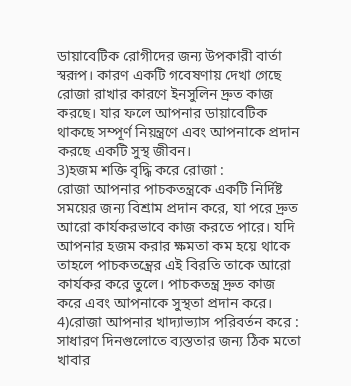ডায়াবেটিক রোগীদের জন্য উপকারী বার্তা স্বরূপ। কারণ একটি গবেষণায় দেখা গেছে রোজা রাখার কারণে ইনসুলিন দ্রুত কাজ করছে। যার ফলে আপনার ডায়াবেটিক থাকছে সম্পূর্ণ নিয়ন্ত্রণে এবং আপনাকে প্রদান করছে একটি সুস্থ জীবন।
3)হজম শক্তি বৃদ্ধি করে রোজা :
রোজা আপনার পাচকতন্ত্রকে একটি নির্দিষ্ট সময়ের জন্য বিশ্রাম প্রদান করে, যা পরে দ্রুত আরো কার্যকরভাবে কাজ করতে পারে। যদি আপনার হজম করার ক্ষমতা কম হয়ে থাকে তাহলে পাচকতন্ত্রের এই বিরতি তাকে আরো কার্যকর করে তুলে। পাচকতন্ত্র দ্রুত কাজ করে এবং আপনাকে সুস্থতা প্রদান করে।
4)রোজা আপনার খাদ্যাভ্যাস পরিবর্তন করে :
সাধারণ দিনগুলোতে ব্যস্ততার জন্য ঠিক মতো খাবার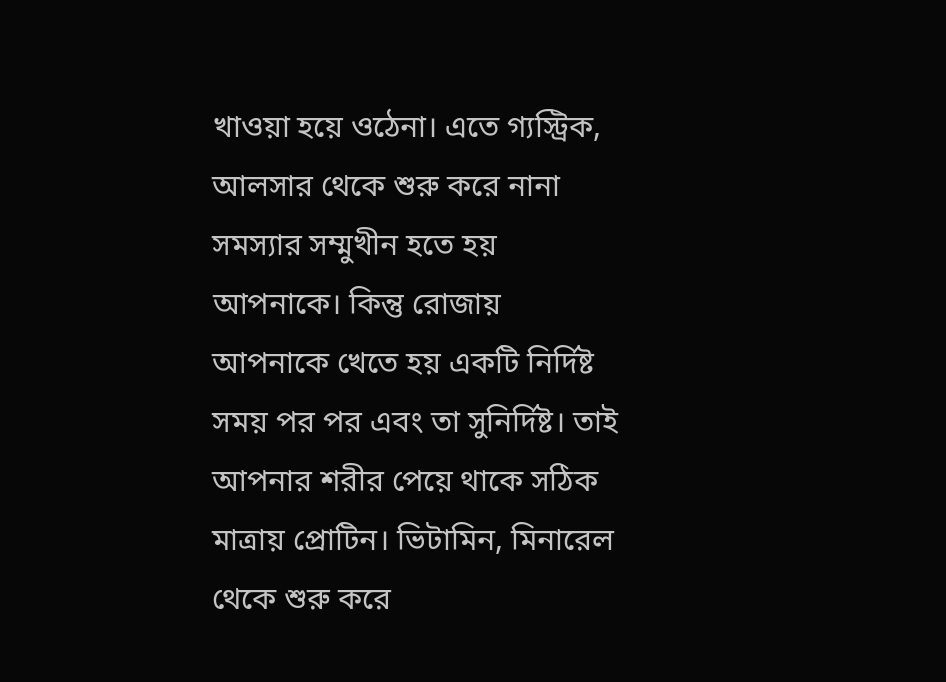খাওয়া হয়ে ওঠেনা। এতে গ্যস্ট্রিক, আলসার থেকে শুরু করে নানা সমস্যার সম্মুখীন হতে হয় আপনাকে। কিন্তু রোজায় আপনাকে খেতে হয় একটি নির্দিষ্ট সময় পর পর এবং তা সুনির্দিষ্ট। তাই আপনার শরীর পেয়ে থাকে সঠিক মাত্রায় প্রোটিন। ভিটামিন, মিনারেল থেকে শুরু করে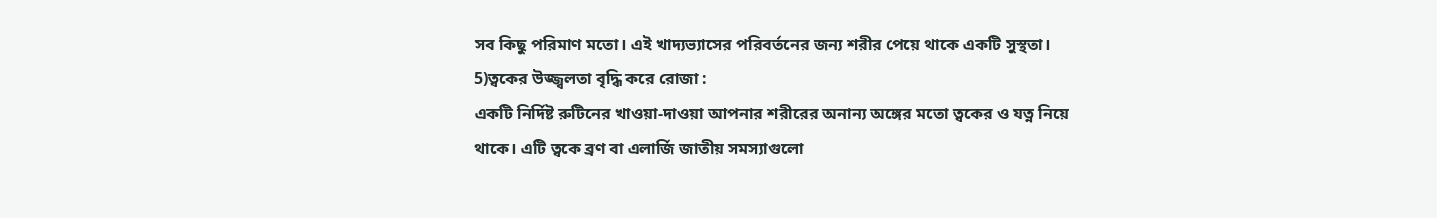সব কিছু পরিমাণ মতো। এই খাদ্যভ্যাসের পরিবর্তনের জন্য শরীর পেয়ে থাকে একটি সুস্থতা।
5)ত্বকের উজ্জ্বলতা বৃদ্ধি করে রোজা :
একটি নির্দিষ্ট রুটিনের খাওয়া-দাওয়া আপনার শরীরের অনান্য অঙ্গের মতো ত্বকের ও যত্ন নিয়ে থাকে। এটি ত্বকে ব্রণ বা এলার্জি জাতীয় সমস্যাগুলো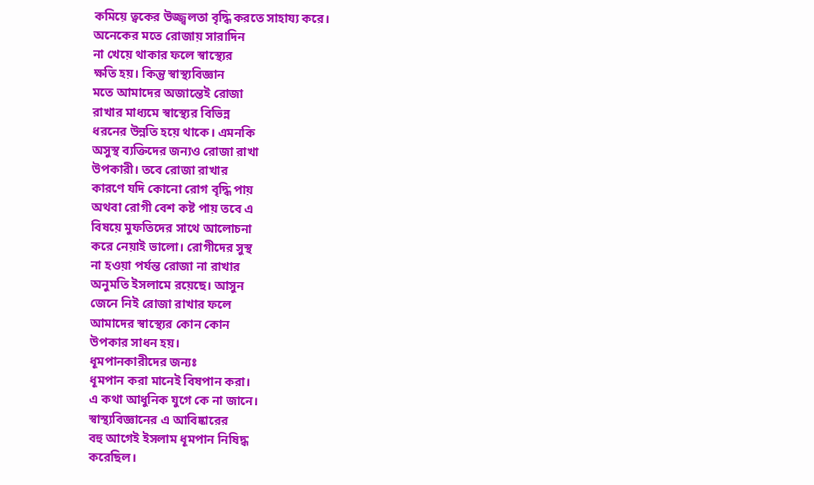কমিয়ে ত্বকের উজ্জ্বলতা বৃদ্ধি করতে সাহায্য করে।
অনেকের মতে রোজায় সারাদিন
না খেয়ে থাকার ফলে স্বাস্থ্যের
ক্ষতি হয়। কিন্তু স্বাস্থ্যবিজ্ঞান
মতে আমাদের অজান্তেই রোজা
রাখার মাধ্যমে স্বাস্থ্যের বিভিন্ন
ধরনের উন্নতি হয়ে থাকে। এমনকি
অসুস্থ ব্যক্তিদের জন্যও রোজা রাখা
উপকারী। তবে রোজা রাখার
কারণে যদি কোনো রোগ বৃদ্ধি পায়
অথবা রোগী বেশ কষ্ট পায় তবে এ
বিষয়ে মুফতিদের সাথে আলোচনা
করে নেয়াই ভালো। রোগীদের সুস্থ
না হওয়া পর্যন্ত রোজা না রাখার
অনুমতি ইসলামে রয়েছে। আসুন
জেনে নিই রোজা রাখার ফলে
আমাদের স্বাস্থ্যের কোন কোন
উপকার সাধন হয়।
ধূমপানকারীদের জন্যঃ
ধূমপান করা মানেই বিষপান করা।
এ কথা আধুনিক যুগে কে না জানে।
স্বাস্থ্যবিজ্ঞানের এ আবিষ্কারের
বহু আগেই ইসলাম ধূমপান নিষিদ্ধ
করেছিল।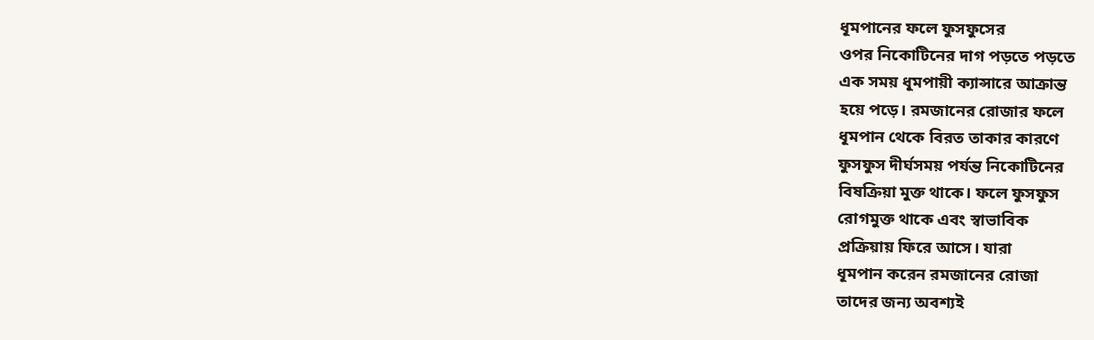ধূমপানের ফলে ফুসফুসের
ওপর নিকোটিনের দাগ পড়তে পড়তে
এক সময় ধূমপায়ী ক্যান্সারে আক্রান্ত
হয়ে পড়ে। রমজানের রোজার ফলে
ধূমপান থেকে বিরত তাকার কারণে
ফুসফুস দীর্ঘসময় পর্যন্ত নিকোটিনের
বিষক্রিয়া মুক্ত থাকে। ফলে ফুসফুস
রোগমুক্ত থাকে এবং স্বাভাবিক
প্রক্রিয়ায় ফিরে আসে। যারা
ধূমপান করেন রমজানের রোজা
তাদের জন্য অবশ্যই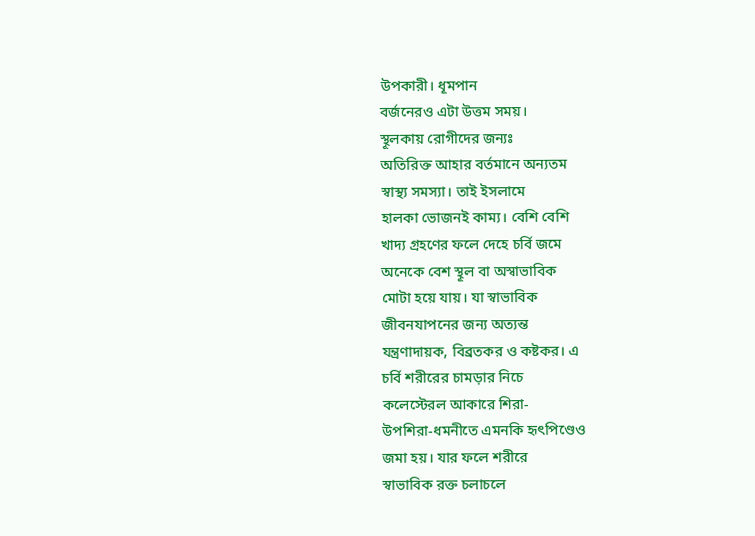উপকারী। ধূমপান
বর্জনেরও এটা উত্তম সময়।
স্থূলকায় রোগীদের জন্যঃ
অতিরিক্ত আহার বর্তমানে অন্যতম
স্বাস্থ্য সমস্যা। তাই ইসলামে
হালকা ভোজনই কাম্য। বেশি বেশি
খাদ্য গ্রহণের ফলে দেহে চর্বি জমে
অনেকে বেশ স্থূল বা অস্বাভাবিক
মোটা হয়ে যায়। যা স্বাভাবিক
জীবনযাপনের জন্য অত্যন্ত
যন্ত্রণাদায়ক, বিব্রতকর ও কষ্টকর। এ
চর্বি শরীরের চামড়ার নিচে
কলেস্টেরল আকারে শিরা-
উপশিরা-ধমনীতে এমনকি হৃৎপিণ্ডেও
জমা হয়। যার ফলে শরীরে
স্বাভাবিক রক্ত চলাচলে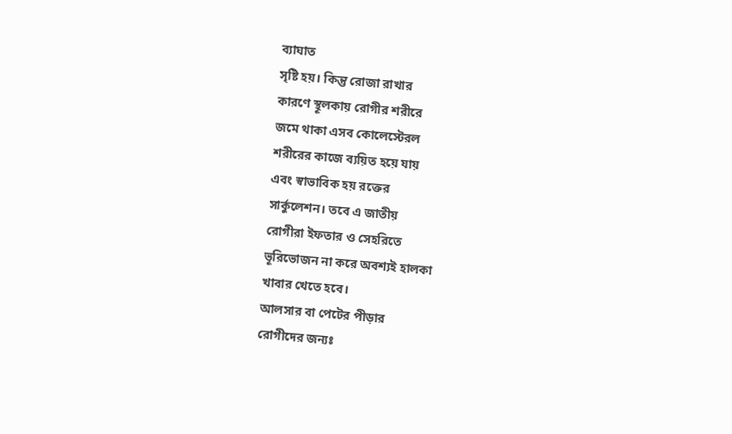ব্যাঘাত
সৃষ্টি হয়। কিন্তু রোজা রাখার
কারণে স্থূলকায় রোগীর শরীরে
জমে থাকা এসব কোলেস্টেরল
শরীরের কাজে ব্যয়িত হয়ে যায়
এবং স্বাভাবিক হয় রক্তের
সার্কুলেশন। তবে এ জাতীয়
রোগীরা ইফতার ও সেহরিতে
ভূরিভোজন না করে অবশ্যই হালকা
খাবার খেতে হবে।
আলসার বা পেটের পীড়ার
রোগীদের জন্যঃ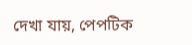দেখা যায়, পেপটিক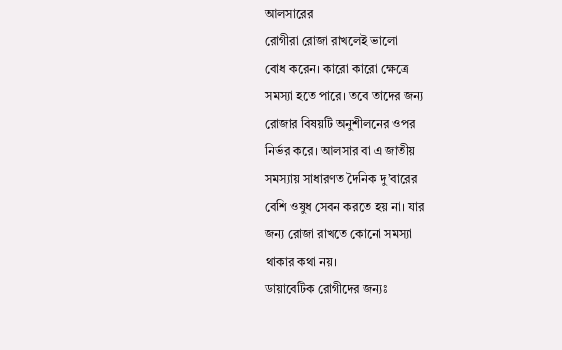আলসারের
রোগীরা রোজা রাখলেই ভালো
বোধ করেন। কারো কারো ক্ষেত্রে
সমস্যা হতে পারে। তবে তাদের জন্য
রোজার বিষয়টি অনুশীলনের ওপর
নির্ভর করে। আলসার বা এ জাতীয়
সমস্যায় সাধারণত দৈনিক দু’বারের
বেশি ওষুধ সেবন করতে হয় না। যার
জন্য রোজা রাখতে কোনো সমস্যা
থাকার কথা নয়।
ডায়াবেটিক রোগীদের জন্যঃ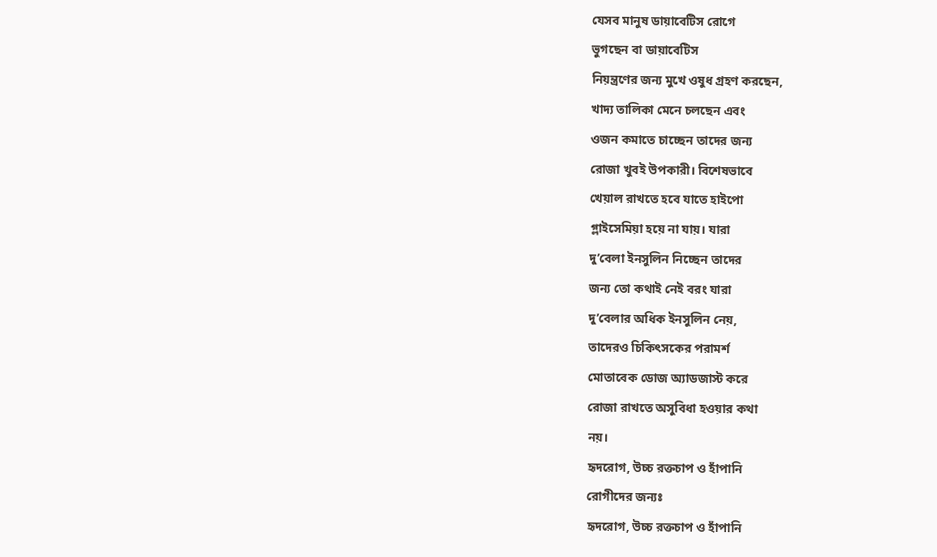যেসব মানুষ ডায়াবেটিস রোগে
ভুগছেন বা ডায়াবেটিস
নিয়ন্ত্রণের জন্য মুখে ওষুধ গ্রহণ করছেন,
খাদ্য তালিকা মেনে চলছেন এবং
ওজন কমাতে চাচ্ছেন তাদের জন্য
রোজা খুবই উপকারী। বিশেষভাবে
খেয়াল রাখতে হবে যাতে হাইপো
গ্লাইসেমিয়া হয়ে না যায়। যারা
দু’বেলা ইনসুলিন নিচ্ছেন তাদের
জন্য তো কথাই নেই বরং যারা
দু’বেলার অধিক ইনসুলিন নেয়,
তাদেরও চিকিৎসকের পরামর্শ
মোতাবেক ডোজ অ্যাডজাস্ট করে
রোজা রাখতে অসুবিধা হওয়ার কথা
নয়।
হৃদরোগ, উচ্চ রক্তচাপ ও হাঁপানি
রোগীদের জন্যঃ
হৃদরোগ, উচ্চ রক্তচাপ ও হাঁপানি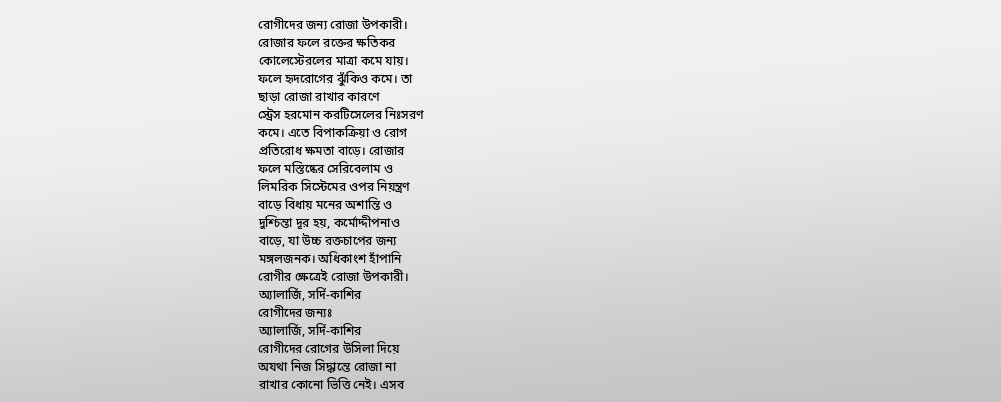রোগীদের জন্য রোজা উপকারী।
রোজার ফলে রক্তের ক্ষতিকর
কোলেস্টেরলের মাত্রা কমে যায়।
ফলে হৃদরোগের ঝুঁকিও কমে। তা
ছাড়া রোজা রাখার কারণে
স্ট্রেস হরমোন করটিসেলের নিঃসরণ
কমে। এতে বিপাকক্রিয়া ও রোগ
প্রতিরোধ ক্ষমতা বাড়ে। রোজার
ফলে মস্তিষ্কের সেরিবেলাম ও
লিমরিক সিস্টেমের ওপর নিয়ন্ত্রণ
বাড়ে বিধায় মনের অশান্তি ও
দুশ্চিন্তা দূর হয়, কর্মোদ্দীপনাও
বাড়ে, যা উচ্চ রক্তচাপের জন্য
মঙ্গলজনক। অধিকাংশ হাঁপানি
রোগীর ক্ষেত্রেই রোজা উপকারী।
অ্যালার্জি, সর্দি-কাশির
রোগীদের জন্যঃ
অ্যালার্জি, সর্দি-কাশির
রোগীদের রোগের উসিলা দিয়ে
অযথা নিজ সিদ্ধান্তে রোজা না
রাখার কোনো ভিত্তি নেই। এসব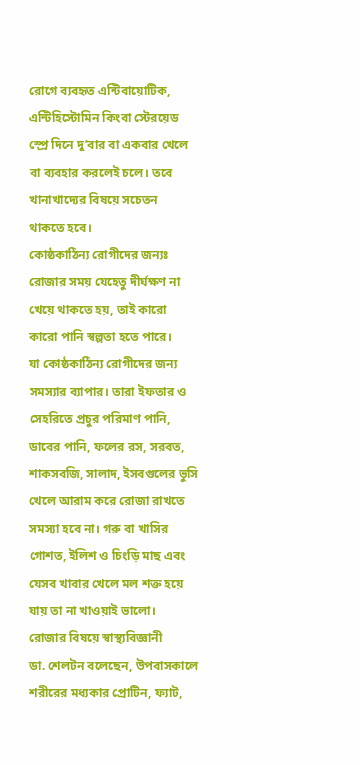রোগে ব্যবহৃত এন্টিবায়োটিক,
এন্টিহিস্টোমিন কিংবা স্টেরয়েড
স্প্রে দিনে দু’বার বা একবার খেলে
বা ব্যবহার করলেই চলে। তবে
খানাখাদ্যের বিষয়ে সচেতন
থাকতে হবে।
কোষ্ঠকাঠিন্য রোগীদের জন্যঃ
রোজার সময় যেহেতু দীর্ঘক্ষণ না
খেয়ে থাকতে হয়, তাই কারো
কারো পানি স্বল্পতা হতে পারে।
যা কোষ্ঠকাঠিন্য রোগীদের জন্য
সমস্যার ব্যাপার। তারা ইফতার ও
সেহরিতে প্রচুর পরিমাণ পানি,
ডাবের পানি, ফলের রস, সরবত,
শাকসবজি, সালাদ, ইসবগুলের ভুসি
খেলে আরাম করে রোজা রাখতে
সমস্যা হবে না। গরু বা খাসির
গোশত, ইলিশ ও চিংড়ি মাছ এবং
যেসব খাবার খেলে মল শক্ত হয়ে
যায় তা না খাওয়াই ভালো।
রোজার বিষয়ে স্বাস্থ্যবিজ্ঞানী
ডা. শেলটন বলেছেন, উপবাসকালে
শরীরের মধ্যকার প্রোটিন, ফ্যাট,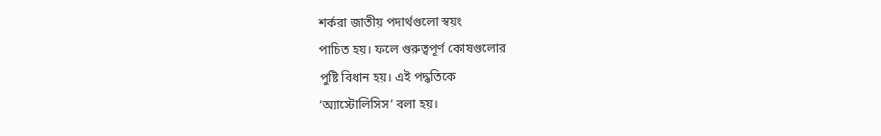শর্করা জাতীয় পদার্থগুলো স্বয়ং
পাচিত হয়। ফলে গুরুত্বপূর্ণ কোষগুলোর
পুষ্টি বিধান হয়। এই পদ্ধতিকে
‘অ্যাস্টোলিসিস’ বলা হয়।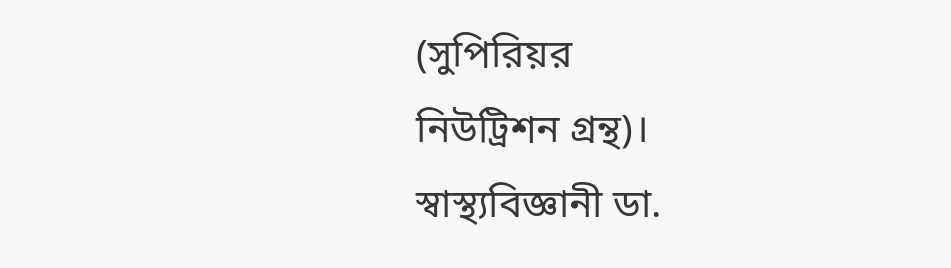(সুপিরিয়র
নিউট্রিশন গ্রন্থ)।
স্বাস্থ্যবিজ্ঞানী ডা.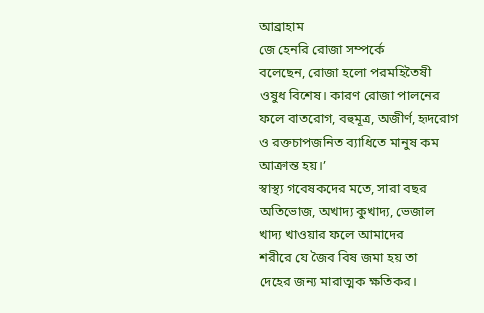আব্রাহাম
জে হেনরি রোজা সম্পর্কে
বলেছেন, রোজা হলো পরমহিতৈষী
ওষুধ বিশেষ। কারণ রোজা পালনের
ফলে বাতরোগ, বহুমূত্র, অজীর্ণ, হৃদরোগ
ও রক্তচাপজনিত ব্যাধিতে মানুষ কম
আক্রান্ত হয়।’
স্বাস্থ্য গবেষকদের মতে, সারা বছর
অতিভোজ, অখাদ্য কুখাদ্য, ভেজাল
খাদ্য খাওয়ার ফলে আমাদের
শরীরে যে জৈব বিষ জমা হয় তা
দেহের জন্য মারাত্মক ক্ষতিকর।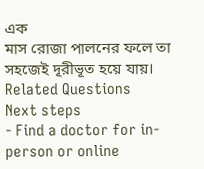এক
মাস রোজা পালনের ফলে তা
সহজেই দূরীভূত হয়ে যায়।
Related Questions
Next steps
- Find a doctor for in-person or online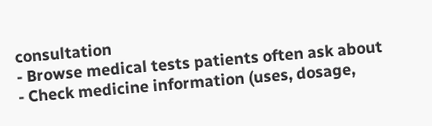consultation
- Browse medical tests patients often ask about
- Check medicine information (uses, dosage,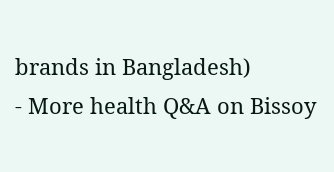brands in Bangladesh)
- More health Q&A on Bissoy